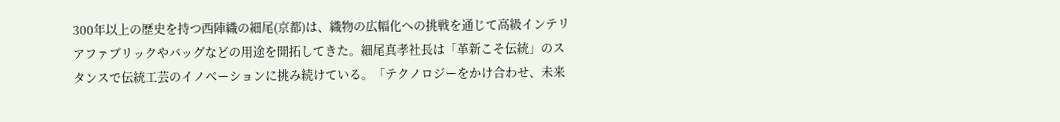300年以上の歴史を持つ西陣織の細尾(京都)は、織物の広幅化への挑戦を通じて高級インテリアファブリックやバッグなどの用途を開拓してきた。細尾真孝社長は「革新こそ伝統」のスタンスで伝統工芸のイノベーションに挑み続けている。「テクノロジーをかけ合わせ、未来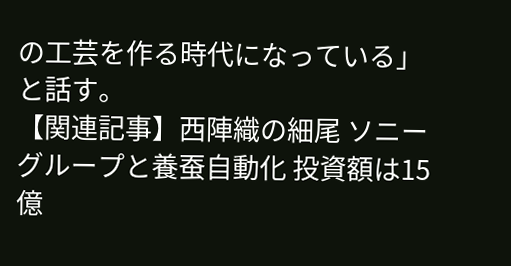の工芸を作る時代になっている」と話す。
【関連記事】西陣織の細尾 ソニーグループと養蚕自動化 投資額は15億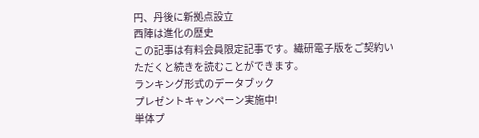円、丹後に新拠点設立
西陣は進化の歴史
この記事は有料会員限定記事です。繊研電子版をご契約いただくと続きを読むことができます。
ランキング形式のデータブック
プレゼントキャンペーン実施中!
単体プ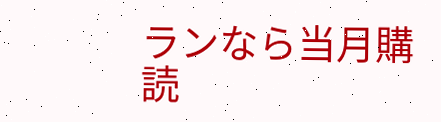ランなら当月購読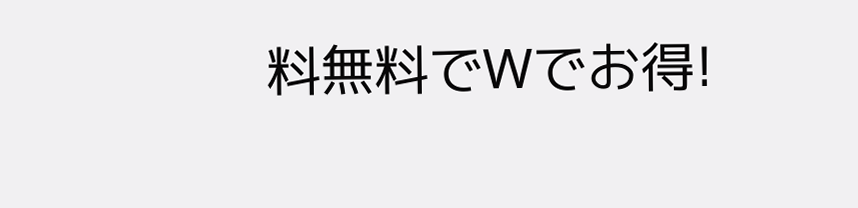料無料でWでお得!